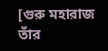[গুরু মহারাজ তাঁর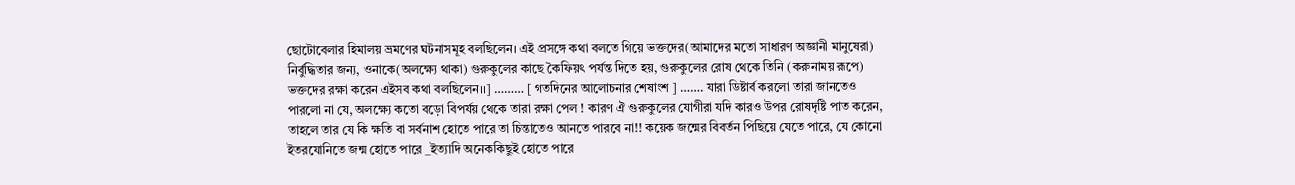ছোটোবেলার হিমালয় ভ্রমণের ঘটনাসমূহ বলছিলেন। এই প্রসঙ্গে কথা বলতে গিয়ে ভক্তদের(আমাদের মতো সাধারণ অজ্ঞানী মানুষেরা) নির্বুদ্ধিতার জন্য, ওনাকে(অলক্ষ্যে থাকা) গুরুকুলের কাছে কৈফিয়ৎ পর্যন্ত দিতে হয়, গুরুকুলের রোষ থেকে তিনি (করুনাময় রূপে) ভক্তদের রক্ষা করেন এইসব কথা বলছিলেন।।] ……… [ গতদিনের আলোচনার শেষাংশ ] ……. যারা ডিষ্টার্ব করলো তারা জানতেও পারলো না যে, অলক্ষ্যে কতো বড়ো বিপর্যয় থেকে তারা রক্ষা পেল ! কারণ ঐ গুরুকুলের যোগীরা যদি কারও উপর রোষদৃষ্টি পাত করেন, তাহলে তার যে কি ক্ষতি বা সর্বনাশ হোতে পারে তা চিন্তাতেও আনতে পারবে না!! কয়েক জন্মের বিবর্তন পিছিয়ে যেতে পারে, যে কোনো ইতরযোনিতে জন্ম হোতে পারে _ইত্যাদি অনেককিছুই হোতে পারে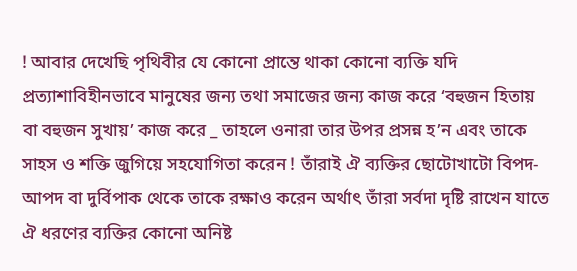! আবার দেখেছি পৃথিবীর যে কোনো প্রান্তে থাকা কোনো ব্যক্তি যদি প্রত্যাশাবিহীনভাবে মানুষের জন্য তথা সমাজের জন্য কাজ করে ‘বহুজন হিতায় বা বহুজন সুখায়’ কাজ করে _ তাহলে ওনারা তার উপর প্রসন্ন হ’ন এবং তাকে সাহস ও শক্তি জুগিয়ে সহযোগিতা করেন ! তাঁরাই ঐ ব্যক্তির ছোটোখাটো বিপদ-আপদ বা দুর্বিপাক থেকে তাকে রক্ষাও করেন অর্থাৎ তাঁরা সর্বদা দৃষ্টি রাখেন যাতে ঐ ধরণের ব্যক্তির কোনো অনিষ্ট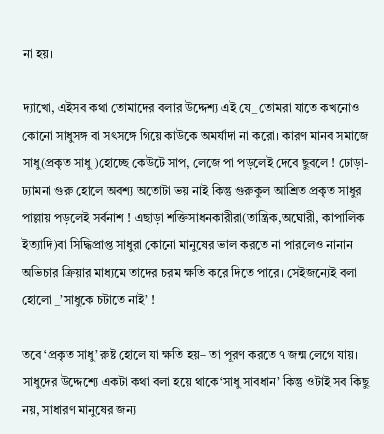না হয়।

দ্যাখো, এইসব কথা তোমাদের বলার উদ্দেশ্য এই যে_ তোমরা যাতে কখনোও কোনো সাধুসঙ্গ বা সৎসঙ্গে গিয়ে কাউকে অমর্যাদা না করো। কারণ মানব সমাজে সাধু(প্রকৃত সাধু )হোচ্ছে কেউটে সাপ, লেজে পা পড়লেই দেবে ছুবলে ! ঢোড়া-ঢ্যামনা গুরু হোলে অবশ্য অতোটা ভয় নাই কিন্তু গুরুকুল আশ্রিত প্রকৃত সাধুর পাল্লায় পড়লেই সর্বনাশ ! এছাড়া শক্তিসাধনকারীরা(তান্ত্রিক,অঘোরী, কাপালিক ইত্যাদি)বা সিদ্ধিপ্রাপ্ত সাধুরা কোনো মানুষের ভাল করতে না পারলেও নানান অভিচার ক্রিয়ার মাধ্যমে তাদের চরম ক্ষতি করে দিতে পারে। সেইজন্যেই বলা হোলো _’সাধুকে চটাতে নাই’ !

তবে ‘প্রকৃত সাধু’ রুষ্ট হোলে যা ক্ষতি হয়– তা পূরণ করতে ৭ জন্ম লেগে যায়। সাধুদের উদ্দেশ্যে একটা কথা বলা হয়ে থাকে‘সাধু সাবধান’ কিন্তু ওটাই সব কিছু নয়, সাধারণ মানুষের জন্য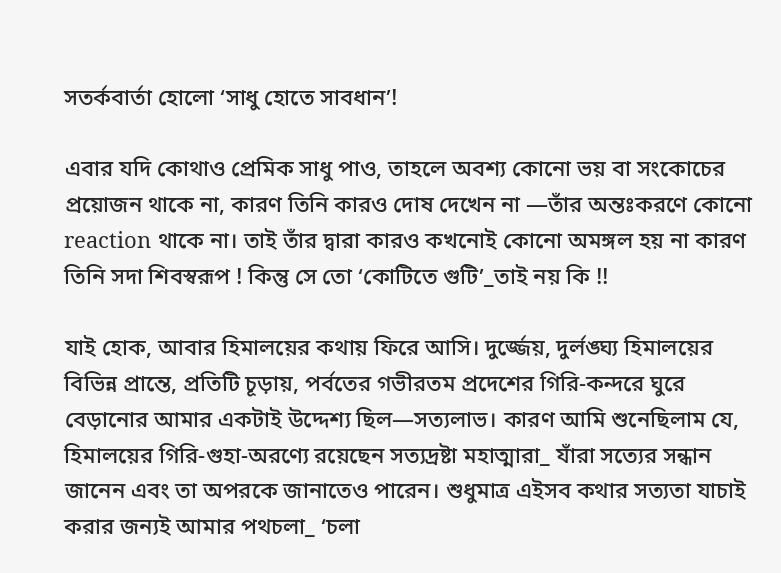সতর্কবার্তা হোলো ‘সাধু হোতে সাবধান’!

এবার যদি কোথাও প্রেমিক সাধু পাও, তাহলে অবশ্য কোনো ভয় বা সংকোচের প্রয়োজন থাকে না, কারণ তিনি কারও দোষ দেখেন না —তাঁর অন্তঃকরণে কোনো reaction থাকে না। তাই তাঁর দ্বারা কারও কখনোই কোনো অমঙ্গল হয় না কারণ তিনি সদা শিবস্বরূপ ! কিন্তু সে তো ‘কোটিতে গুটি’_তাই নয় কি !!

যাই হোক, আবার হিমালয়ের কথায় ফিরে আসি। দুৰ্জ্জেয়, দুর্লঙ্ঘ্য হিমালয়ের বিভিন্ন প্রান্তে, প্রতিটি চূড়ায়, পর্বতের গভীরতম প্রদেশের গিরি-কন্দরে ঘুরে বেড়ানোর আমার একটাই উদ্দেশ্য ছিল—সত্যলাভ। কারণ আমি শুনেছিলাম যে, হিমালয়ের গিরি-গুহা-অরণ্যে রয়েছেন সত্যদ্রষ্টা মহাত্মারা_ যাঁরা সত্যের সন্ধান জানেন এবং তা অপরকে জানাতেও পারেন। শুধুমাত্র এইসব কথার সত্যতা যাচাই করার জন্যই আমার পথচলা_ ‘চলা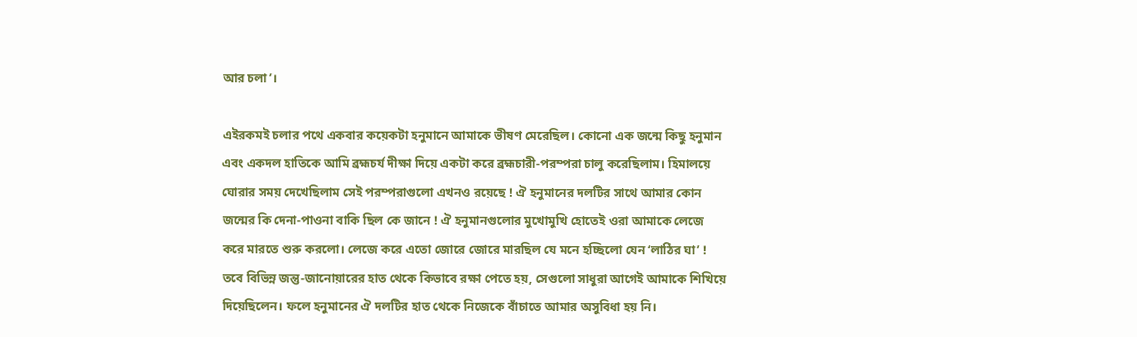আর চলা’।

এইরকমই চলার পথে একবার কয়েকটা হনুমানে আমাকে ভীষণ মেরেছিল। কোনো এক জন্মে কিছু হনুমান এবং একদল হাতিকে আমি ব্রহ্মচর্য দীক্ষা দিয়ে একটা করে ব্রহ্মচারী-পরম্পরা চালু করেছিলাম। হিমালয়ে ঘোরার সময় দেখেছিলাম সেই পরম্পরাগুলো এখনও রয়েছে ! ঐ হনুমানের দলটির সাথে আমার কোন জন্মের কি দেনা-পাওনা বাকি ছিল কে জানে ! ঐ হনুমানগুলোর মুখোমুখি হোতেই ওরা আমাকে লেজে করে মারতে শুরু করলো। লেজে করে এতো জোরে জোরে মারছিল যে মনে হচ্ছিলো যেন ‘লাঠির ঘা’ ! তবে বিভিন্ন জন্তু-জানোয়ারের হাত থেকে কিভাবে রক্ষা পেতে হয়, সেগুলো সাধুরা আগেই আমাকে শিখিয়ে দিয়েছিলেন। ফলে হনুমানের ঐ দলটির হাত থেকে নিজেকে বাঁচাতে আমার অসুবিধা হয় নি।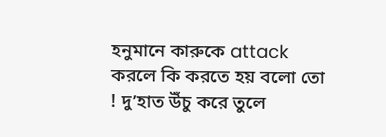হনুমানে কারুকে attack করলে কি করতে হয় বলো তো ! দু’হাত উঁচু করে তুলে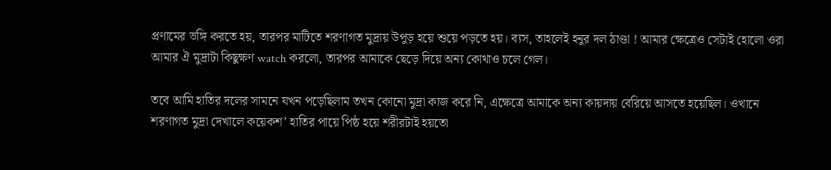প্রণামের ভঙ্গি করতে হয়, তারপর মাটিতে শরণাগত মুদ্রায় উপুড় হয়ে শুয়ে পড়তে হয়। ব্যস, তাহলেই হনুর দল ঠাণ্ডা ! আমার ক্ষেত্রেও সেটাই হোলো ওরা আমার ঐ মুদ্রাটা কিছুক্ষণ watch করলো, তারপর আমাকে ছেড়ে দিয়ে অন্য কোথাও চলে গেল।

তবে আমি হাতির দলের সামনে যখন পড়েছিলাম তখন কোনো মুদ্রা কাজ করে নি, এক্ষেত্রে আমাকে অন্য কায়দায় বেরিয়ে আসতে হয়েছিল। ওখানে শরণাগত মুদ্রা দেখালে কয়েকশ’ হাতির পায়ে পিষ্ঠ হয়ে শরীরটাই হয়তো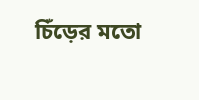চিঁড়ের মতো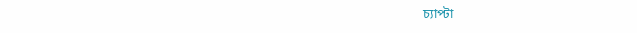চ্যাপ্টা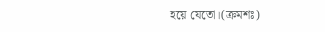হয়ে যেতো।(ক্রমশঃ)